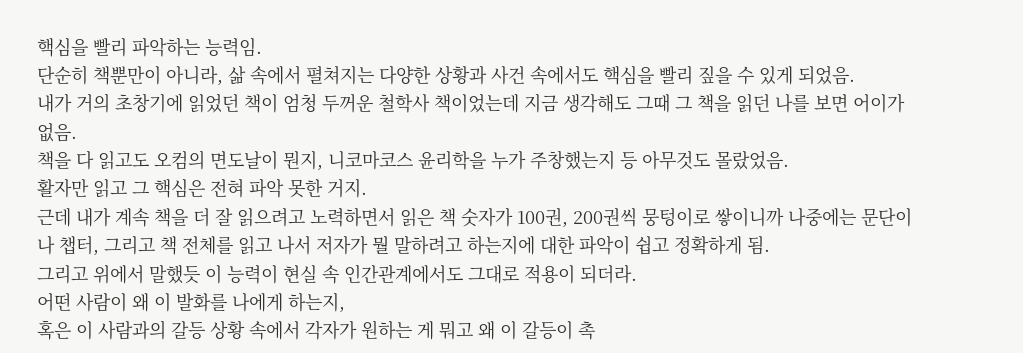핵심을 빨리 파악하는 능력임.
단순히 책뿐만이 아니라, 삶 속에서 펼쳐지는 다양한 상황과 사건 속에서도 핵심을 빨리 짚을 수 있게 되었음.
내가 거의 초창기에 읽었던 책이 엄청 두꺼운 철학사 책이었는데 지금 생각해도 그때 그 책을 읽던 나를 보면 어이가 없음.
책을 다 읽고도 오컴의 면도날이 뭔지, 니코마코스 윤리학을 누가 주창했는지 등 아무것도 몰랐었음.
활자만 읽고 그 핵심은 전혀 파악 못한 거지.
근데 내가 계속 책을 더 잘 읽으려고 노력하면서 읽은 책 숫자가 100권, 200권씩 뭉텅이로 쌓이니까 나중에는 문단이나 챕터, 그리고 책 전체를 읽고 나서 저자가 뭘 말하려고 하는지에 대한 파악이 쉽고 정확하게 됨.
그리고 위에서 말했듯 이 능력이 현실 속 인간관계에서도 그대로 적용이 되더라.
어떤 사람이 왜 이 발화를 나에게 하는지,
혹은 이 사람과의 갈등 상황 속에서 각자가 원하는 게 뭐고 왜 이 갈등이 촉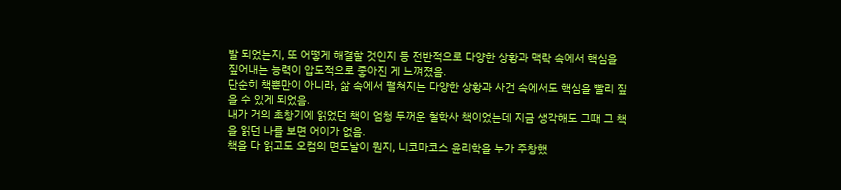발 되었는지, 또 어떻게 해결할 것인지 등 전반적으로 다양한 상황과 맥락 속에서 핵심을 짚어내는 능력이 압도적으로 좋아진 게 느껴졌음.
단순히 책뿐만이 아니라, 삶 속에서 펼쳐지는 다양한 상황과 사건 속에서도 핵심을 빨리 짚을 수 있게 되었음.
내가 거의 초창기에 읽었던 책이 엄청 두꺼운 철학사 책이었는데 지금 생각해도 그때 그 책을 읽던 나를 보면 어이가 없음.
책을 다 읽고도 오컴의 면도날이 뭔지, 니코마코스 윤리학을 누가 주창했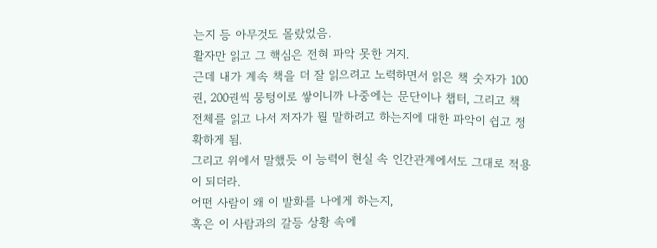는지 등 아무것도 몰랐었음.
활자만 읽고 그 핵심은 전혀 파악 못한 거지.
근데 내가 계속 책을 더 잘 읽으려고 노력하면서 읽은 책 숫자가 100권, 200권씩 뭉텅이로 쌓이니까 나중에는 문단이나 챕터, 그리고 책 전체를 읽고 나서 저자가 뭘 말하려고 하는지에 대한 파악이 쉽고 정확하게 됨.
그리고 위에서 말했듯 이 능력이 현실 속 인간관계에서도 그대로 적용이 되더라.
어떤 사람이 왜 이 발화를 나에게 하는지,
혹은 이 사람과의 갈등 상황 속에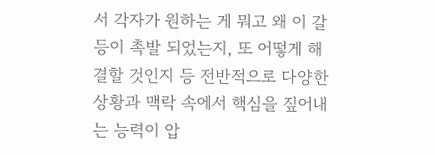서 각자가 원하는 게 뭐고 왜 이 갈등이 촉발 되었는지, 또 어떻게 해결할 것인지 등 전반적으로 다양한 상황과 맥락 속에서 핵심을 짚어내는 능력이 압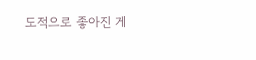도적으로 좋아진 게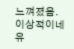느껴졌음.
이상적이네유